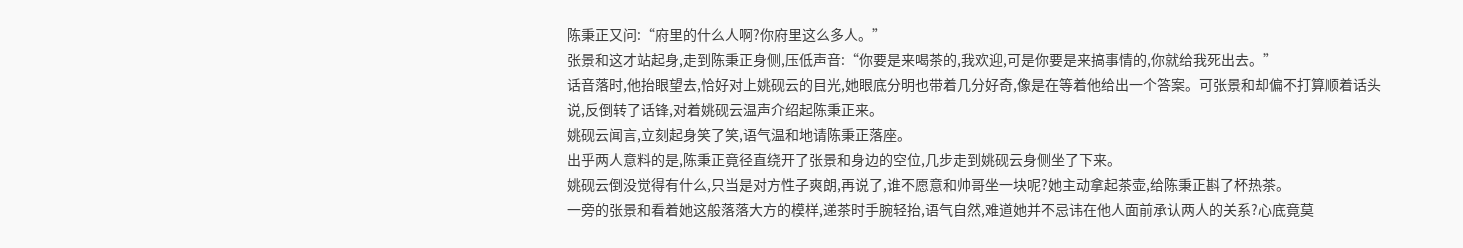陈秉正又问:“府里的什么人啊?你府里这么多人。”
张景和这才站起身,走到陈秉正身侧,压低声音:“你要是来喝茶的,我欢迎,可是你要是来搞事情的,你就给我死出去。”
话音落时,他抬眼望去,恰好对上姚砚云的目光,她眼底分明也带着几分好奇,像是在等着他给出一个答案。可张景和却偏不打算顺着话头说,反倒转了话锋,对着姚砚云温声介绍起陈秉正来。
姚砚云闻言,立刻起身笑了笑,语气温和地请陈秉正落座。
出乎两人意料的是,陈秉正竟径直绕开了张景和身边的空位,几步走到姚砚云身侧坐了下来。
姚砚云倒没觉得有什么,只当是对方性子爽朗,再说了,谁不愿意和帅哥坐一块呢?她主动拿起茶壶,给陈秉正斟了杯热茶。
一旁的张景和看着她这般落落大方的模样,递茶时手腕轻抬,语气自然,难道她并不忌讳在他人面前承认两人的关系?心底竟莫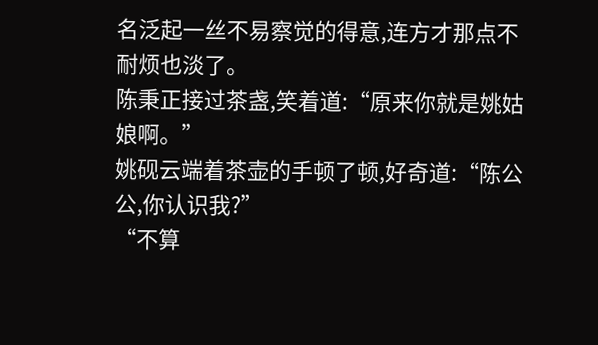名泛起一丝不易察觉的得意,连方才那点不耐烦也淡了。
陈秉正接过茶盏,笑着道:“原来你就是姚姑娘啊。”
姚砚云端着茶壶的手顿了顿,好奇道:“陈公公,你认识我?”
“不算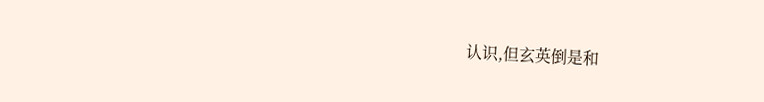认识,但玄英倒是和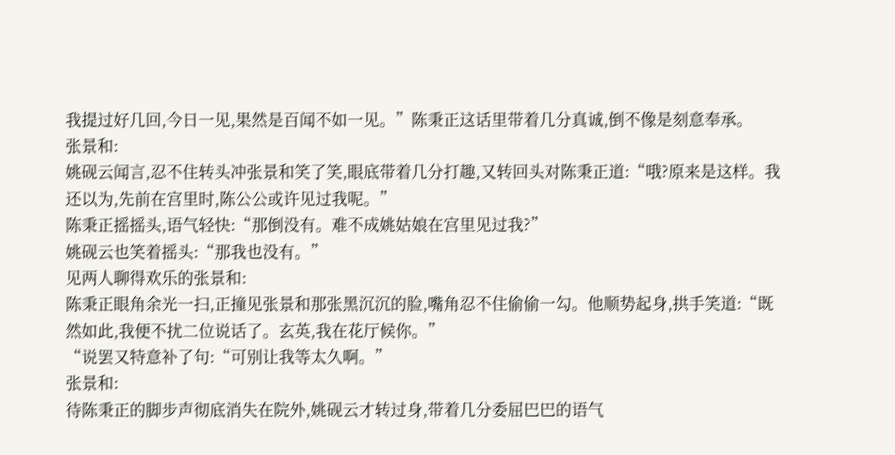我提过好几回,今日一见,果然是百闻不如一见。”陈秉正这话里带着几分真诚,倒不像是刻意奉承。
张景和:
姚砚云闻言,忍不住转头冲张景和笑了笑,眼底带着几分打趣,又转回头对陈秉正道:“哦?原来是这样。我还以为,先前在宫里时,陈公公或许见过我呢。”
陈秉正摇摇头,语气轻快:“那倒没有。难不成姚姑娘在宫里见过我?”
姚砚云也笑着摇头:“那我也没有。”
见两人聊得欢乐的张景和:
陈秉正眼角余光一扫,正撞见张景和那张黑沉沉的脸,嘴角忍不住偷偷一勾。他顺势起身,拱手笑道:“既然如此,我便不扰二位说话了。玄英,我在花厅候你。”
“说罢又特意补了句:“可别让我等太久啊。”
张景和:
待陈秉正的脚步声彻底消失在院外,姚砚云才转过身,带着几分委屈巴巴的语气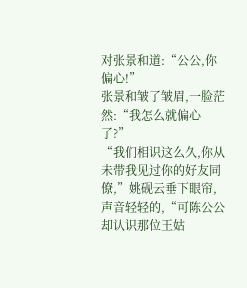对张景和道:“公公,你偏心!”
张景和皱了皱眉,一脸茫然:“我怎么就偏心了?”
“我们相识这么久,你从未带我见过你的好友同僚,”姚砚云垂下眼帘,声音轻轻的,“可陈公公却认识那位王姑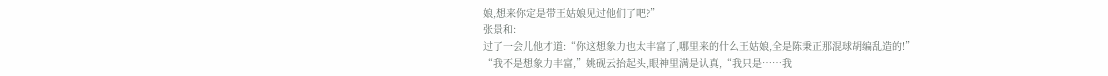娘,想来你定是带王姑娘见过他们了吧?”
张景和:
过了一会儿他才道:“你这想象力也太丰富了,哪里来的什么王姑娘,全是陈秉正那混球胡编乱造的!”
“我不是想象力丰富,”姚砚云抬起头,眼神里满是认真,“我只是……我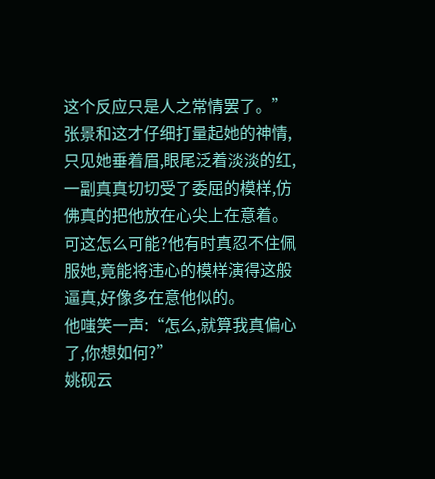这个反应只是人之常情罢了。”
张景和这才仔细打量起她的神情,只见她垂着眉,眼尾泛着淡淡的红,一副真真切切受了委屈的模样,仿佛真的把他放在心尖上在意着。可这怎么可能?他有时真忍不住佩服她,竟能将违心的模样演得这般逼真,好像多在意他似的。
他嗤笑一声:“怎么,就算我真偏心了,你想如何?”
姚砚云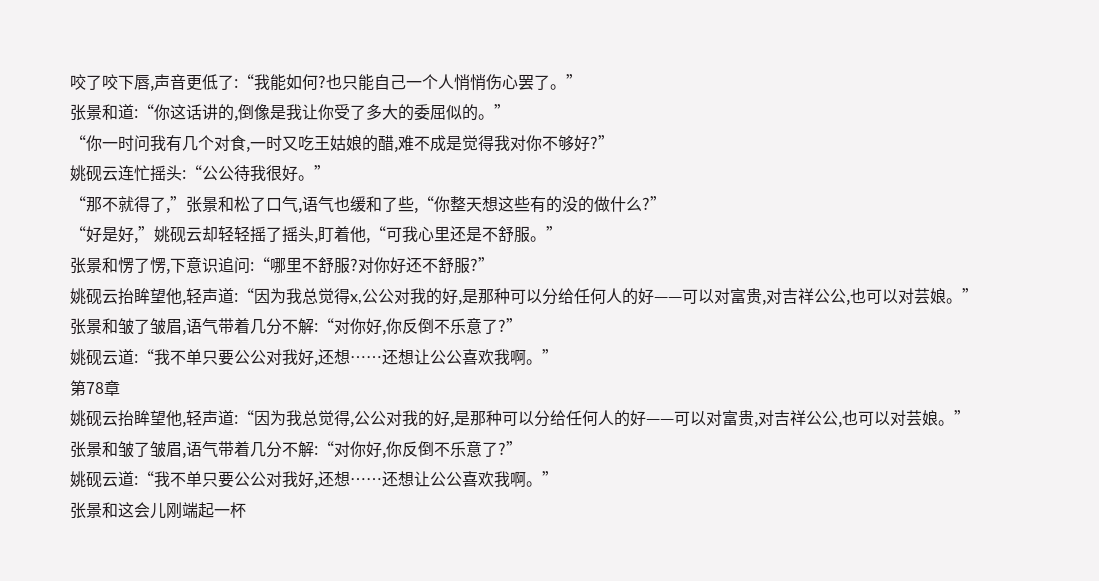咬了咬下唇,声音更低了:“我能如何?也只能自己一个人悄悄伤心罢了。”
张景和道:“你这话讲的,倒像是我让你受了多大的委屈似的。”
“你一时问我有几个对食,一时又吃王姑娘的醋,难不成是觉得我对你不够好?”
姚砚云连忙摇头:“公公待我很好。”
“那不就得了,”张景和松了口气,语气也缓和了些,“你整天想这些有的没的做什么?”
“好是好,”姚砚云却轻轻摇了摇头,盯着他,“可我心里还是不舒服。”
张景和愣了愣,下意识追问:“哪里不舒服?对你好还不舒服?”
姚砚云抬眸望他,轻声道:“因为我总觉得x,公公对我的好,是那种可以分给任何人的好——可以对富贵,对吉祥公公,也可以对芸娘。”
张景和皱了皱眉,语气带着几分不解:“对你好,你反倒不乐意了?”
姚砚云道:“我不单只要公公对我好,还想……还想让公公喜欢我啊。”
第78章
姚砚云抬眸望他,轻声道:“因为我总觉得,公公对我的好,是那种可以分给任何人的好——可以对富贵,对吉祥公公,也可以对芸娘。”
张景和皱了皱眉,语气带着几分不解:“对你好,你反倒不乐意了?”
姚砚云道:“我不单只要公公对我好,还想……还想让公公喜欢我啊。”
张景和这会儿刚端起一杯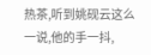热茶,听到姚砚云这么一说,他的手一抖,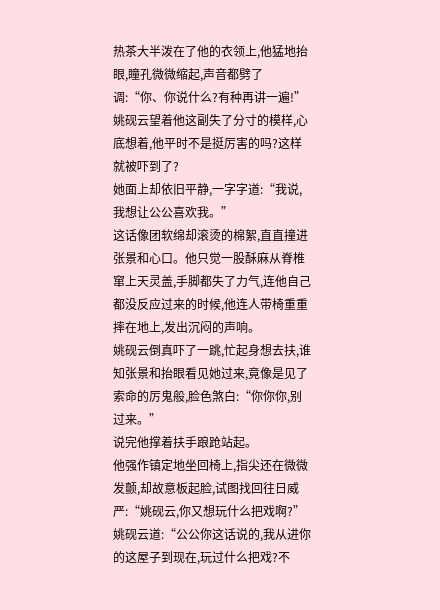热茶大半泼在了他的衣领上,他猛地抬眼,瞳孔微微缩起,声音都劈了调:“你、你说什么?有种再讲一遍!”
姚砚云望着他这副失了分寸的模样,心底想着,他平时不是挺厉害的吗?这样就被吓到了?
她面上却依旧平静,一字字道:“我说,我想让公公喜欢我。”
这话像团软绵却滚烫的棉絮,直直撞进张景和心口。他只觉一股酥麻从脊椎窜上天灵盖,手脚都失了力气,连他自己都没反应过来的时候,他连人带椅重重摔在地上,发出沉闷的声响。
姚砚云倒真吓了一跳,忙起身想去扶,谁知张景和抬眼看见她过来,竟像是见了索命的厉鬼般,脸色煞白:“你你你,别过来。”
说完他撑着扶手踉跄站起。
他强作镇定地坐回椅上,指尖还在微微发颤,却故意板起脸,试图找回往日威严:“姚砚云,你又想玩什么把戏啊?”
姚砚云道:“公公你这话说的,我从进你的这屋子到现在,玩过什么把戏?不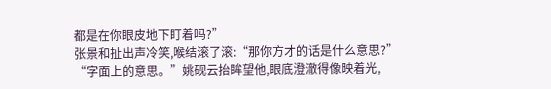都是在你眼皮地下盯着吗?”
张景和扯出声冷笑,喉结滚了滚:“那你方才的话是什么意思?”
“字面上的意思。”姚砚云抬眸望他,眼底澄澈得像映着光,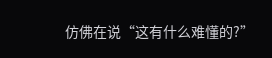仿佛在说“这有什么难懂的?”